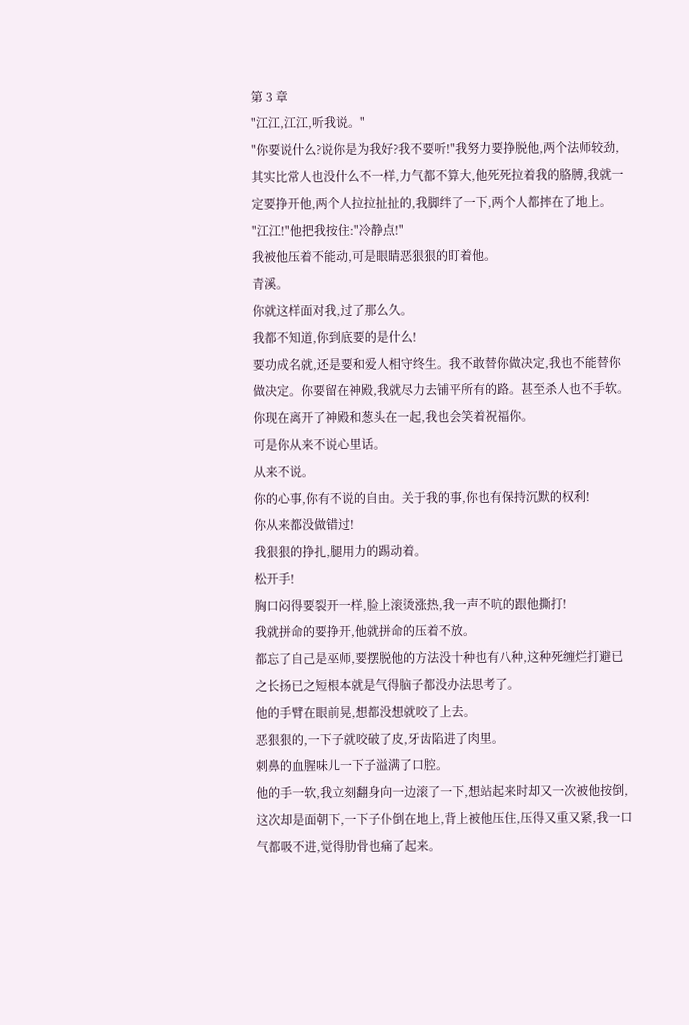第 3 章
"江江,江江,听我说。"
"你要说什么?说你是为我好?我不要听!"我努力要挣脱他,两个法师较劲,其实比常人也没什么不一样,力气都不算大,他死死拉着我的胳膊,我就一定要挣开他,两个人拉拉扯扯的,我脚绊了一下,两个人都摔在了地上。
"江江!"他把我按住:"冷静点!"
我被他压着不能动,可是眼睛恶狠狠的盯着他。
青溪。
你就这样面对我,过了那么久。
我都不知道,你到底要的是什么!
要功成名就,还是要和爱人相守终生。我不敢替你做决定,我也不能替你做决定。你要留在神殿,我就尽力去铺平所有的路。甚至杀人也不手软。你现在离开了神殿和葱头在一起,我也会笑着祝福你。
可是你从来不说心里话。
从来不说。
你的心事,你有不说的自由。关于我的事,你也有保持沉默的权利!
你从来都没做错过!
我狠狠的挣扎,腿用力的踢动着。
松开手!
胸口闷得要裂开一样,脸上滚烫涨热,我一声不吭的跟他撕打!
我就拼命的要挣开,他就拼命的压着不放。
都忘了自己是巫师,要摆脱他的方法没十种也有八种,这种死缠烂打避已之长扬已之短根本就是气得脑子都没办法思考了。
他的手臂在眼前晃,想都没想就咬了上去。
恶狠狠的,一下子就咬破了皮,牙齿陷进了肉里。
刺鼻的血腥味儿一下子溢满了口腔。
他的手一软,我立刻翻身向一边滚了一下,想站起来时却又一次被他按倒,这次却是面朝下,一下子仆倒在地上,背上被他压住,压得又重又紧,我一口气都吸不进,觉得肋骨也痛了起来。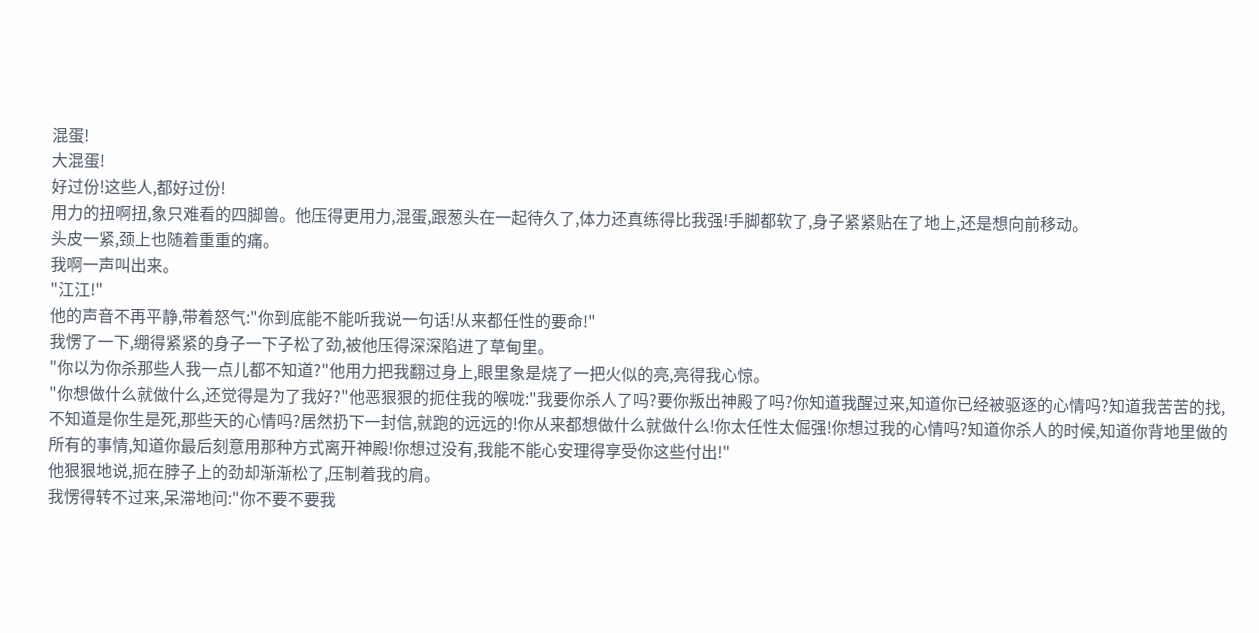混蛋!
大混蛋!
好过份!这些人,都好过份!
用力的扭啊扭,象只难看的四脚兽。他压得更用力,混蛋,跟葱头在一起待久了,体力还真练得比我强!手脚都软了,身子紧紧贴在了地上,还是想向前移动。
头皮一紧,颈上也随着重重的痛。
我啊一声叫出来。
"江江!"
他的声音不再平静,带着怒气:"你到底能不能听我说一句话!从来都任性的要命!"
我愣了一下,绷得紧紧的身子一下子松了劲,被他压得深深陷进了草甸里。
"你以为你杀那些人我一点儿都不知道?"他用力把我翻过身上,眼里象是烧了一把火似的亮,亮得我心惊。
"你想做什么就做什么,还觉得是为了我好?"他恶狠狠的扼住我的喉咙:"我要你杀人了吗?要你叛出神殿了吗?你知道我醒过来,知道你已经被驱逐的心情吗?知道我苦苦的找,不知道是你生是死,那些天的心情吗?居然扔下一封信,就跑的远远的!你从来都想做什么就做什么!你太任性太倔强!你想过我的心情吗?知道你杀人的时候,知道你背地里做的所有的事情,知道你最后刻意用那种方式离开神殿!你想过没有,我能不能心安理得享受你这些付出!"
他狠狠地说,扼在脖子上的劲却渐渐松了,压制着我的肩。
我愣得转不过来,呆滞地问:"你不要不要我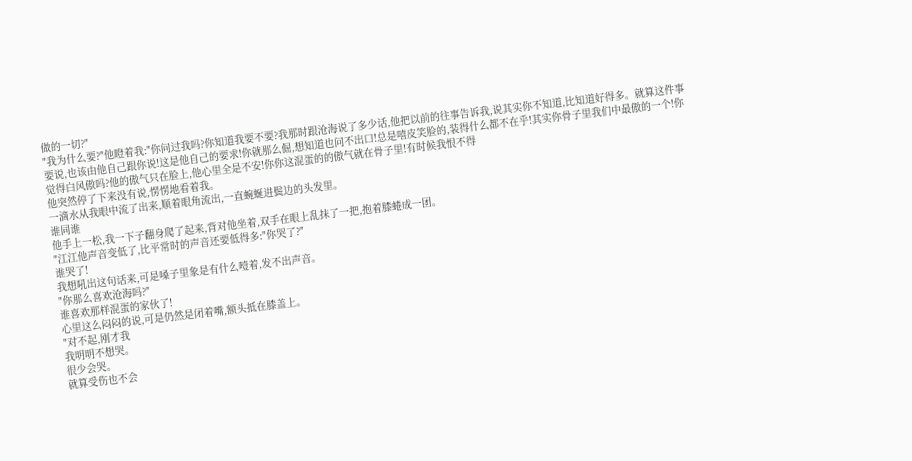做的一切?"
"我为什么要?"他瞪着我:"你问过我吗?你知道我要不要?我那时跟沧海说了多少话,他把以前的往事告诉我,说其实你不知道,比知道好得多。就算这件事要说,也该由他自己跟你说!这是他自己的要求!你就那么倔,想知道也问不出口!总是嘻皮笑脸的,装得什么都不在乎!其实你骨子里我们中最傲的一个!你觉得白风傲吗?他的傲气只在脸上,他心里全是不安!你你这混蛋的的傲气就在骨子里!有时候我恨不得
他突然停了下来没有说,愣愣地看着我。
一滴水从我眼中流了出来,顺着眼角流出,一直蜿蜒进鬓边的头发里。
谁同谁
他手上一松,我一下子翻身爬了起来,背对他坐着,双手在眼上乱抹了一把,抱着膝蜷成一团。
"江江他声音变低了,比平常时的声音还要低得多:"你哭了?"
谁哭了!
我想吼出这句话来,可是嗓子里象是有什么噎着,发不出声音。
"你那么喜欢沧海吗?"
谁喜欢那样混蛋的家伙了!
心里这么闷闷的说,可是仍然是闭着嘴,额头抵在膝盖上。
"对不起,刚才我
我明明不想哭。
很少会哭。
就算受伤也不会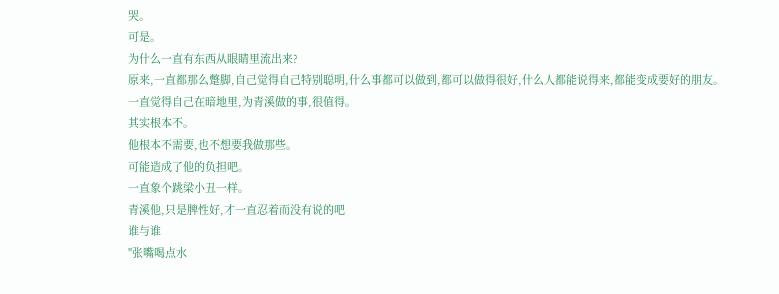哭。
可是。
为什么一直有东西从眼睛里流出来?
原来,一直都那么蹩脚,自己觉得自己特别聪明,什么事都可以做到,都可以做得很好,什么人都能说得来,都能变成要好的朋友。
一直觉得自己在暗地里,为青溪做的事,很值得。
其实根本不。
他根本不需要,也不想要我做那些。
可能造成了他的负担吧。
一直象个跳梁小丑一样。
青溪他,只是脾性好,才一直忍着而没有说的吧
谁与谁
"张嘴喝点水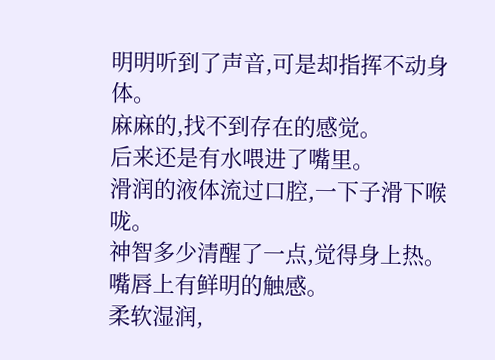明明听到了声音,可是却指挥不动身体。
麻麻的,找不到存在的感觉。
后来还是有水喂进了嘴里。
滑润的液体流过口腔,一下子滑下喉咙。
神智多少清醒了一点,觉得身上热。
嘴唇上有鲜明的触感。
柔软湿润,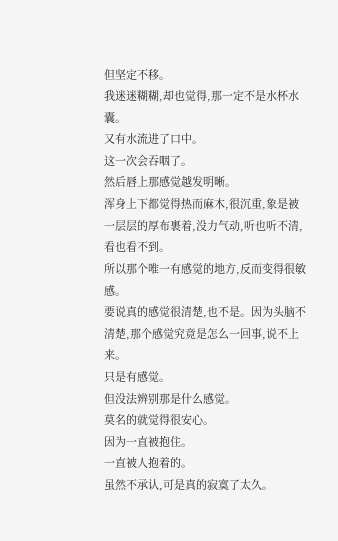但坚定不移。
我迷迷糊糊,却也觉得,那一定不是水杯水囊。
又有水流进了口中。
这一次会吞咽了。
然后唇上那感觉越发明晰。
浑身上下都觉得热而麻木,很沉重,象是被一层层的厚布裹着,没力气动,听也听不清,看也看不到。
所以那个唯一有感觉的地方,反而变得很敏感。
要说真的感觉很清楚,也不是。因为头脑不清楚,那个感觉究竟是怎么一回事,说不上来。
只是有感觉。
但没法辨别那是什么感觉。
莫名的就觉得很安心。
因为一直被抱住。
一直被人抱着的。
虽然不承认,可是真的寂寞了太久。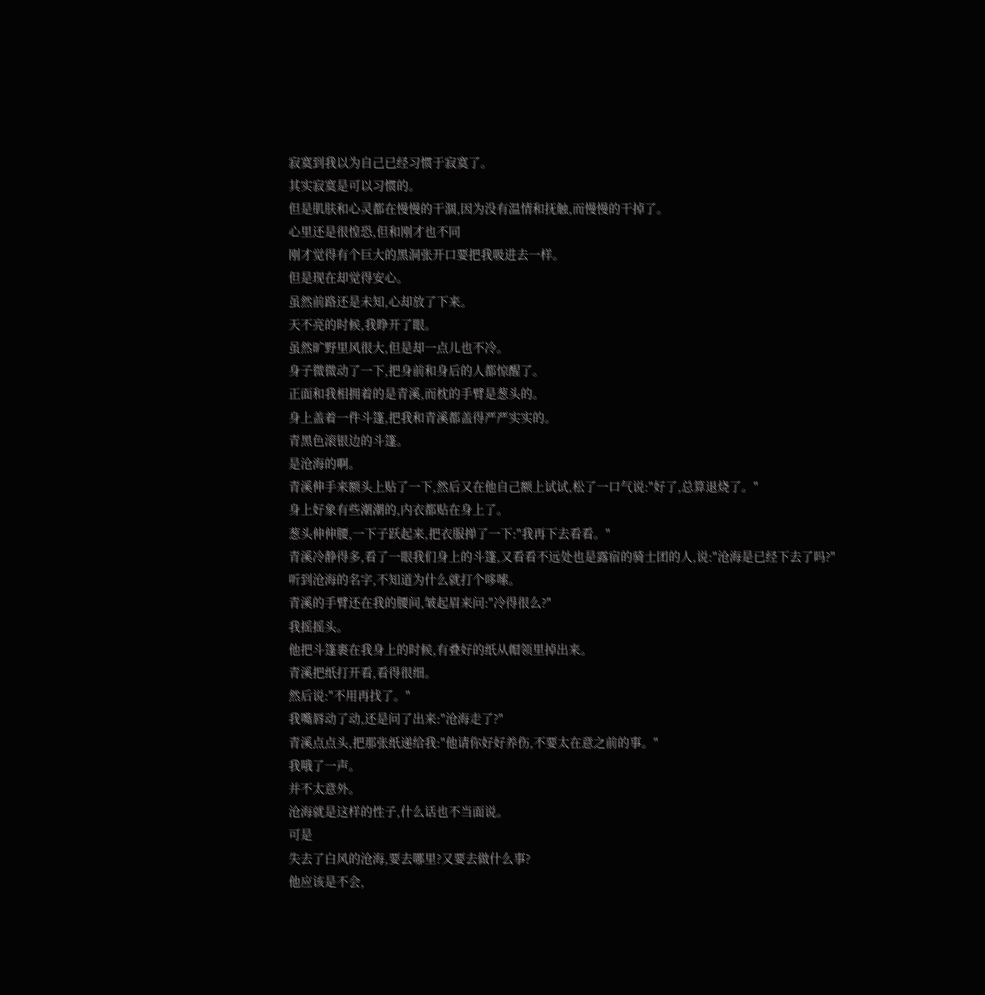寂寞到我以为自己已经习惯于寂寞了。
其实寂寞是可以习惯的。
但是肌肤和心灵都在慢慢的干涸,因为没有温情和抚触,而慢慢的干掉了。
心里还是很惶恐,但和刚才也不同
刚才觉得有个巨大的黑洞张开口要把我吸进去一样。
但是现在却觉得安心。
虽然前路还是未知,心却放了下来。
天不亮的时候,我睁开了眼。
虽然旷野里风很大,但是却一点儿也不冷。
身子微微动了一下,把身前和身后的人都惊醒了。
正面和我相拥着的是青溪,而枕的手臂是葱头的。
身上盖着一件斗篷,把我和青溪都盖得严严实实的。
青黑色滚银边的斗篷。
是沧海的啊。
青溪伸手来额头上贴了一下,然后又在他自己额上试试,松了一口气说:"好了,总算退烧了。"
身上好象有些潮潮的,内衣都贴在身上了。
葱头伸伸腰,一下子跃起来,把衣服掸了一下:"我再下去看看。"
青溪冷静得多,看了一眼我们身上的斗篷,又看看不远处也是露宿的骑士团的人,说:"沧海是已经下去了吗?"
听到沧海的名字,不知道为什么就打个哆嗦。
青溪的手臂还在我的腰间,皱起眉来问:"冷得很么?"
我摇摇头。
他把斗篷裹在我身上的时候,有叠好的纸从帽领里掉出来。
青溪把纸打开看,看得很细。
然后说:"不用再找了。"
我嘴唇动了动,还是问了出来:"沧海走了?"
青溪点点头,把那张纸递给我:"他请你好好养伤,不要太在意之前的事。"
我哦了一声。
并不太意外。
沧海就是这样的性子,什么话也不当面说。
可是
失去了白风的沧海,要去哪里?又要去做什么事?
他应该是不会,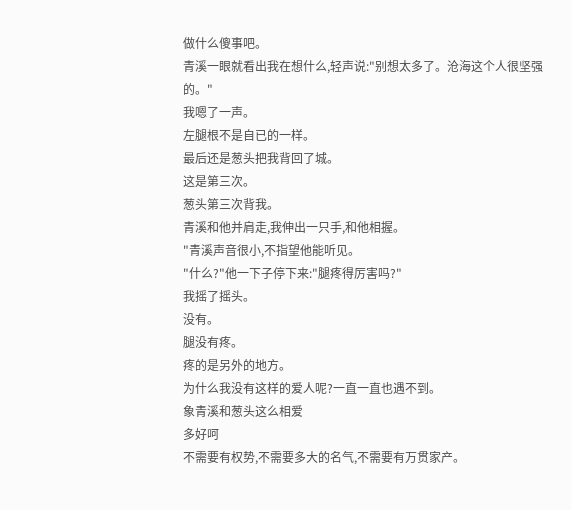做什么傻事吧。
青溪一眼就看出我在想什么,轻声说:"别想太多了。沧海这个人很坚强的。"
我嗯了一声。
左腿根不是自已的一样。
最后还是葱头把我背回了城。
这是第三次。
葱头第三次背我。
青溪和他并肩走,我伸出一只手,和他相握。
"青溪声音很小,不指望他能听见。
"什么?"他一下子停下来:"腿疼得厉害吗?"
我摇了摇头。
没有。
腿没有疼。
疼的是另外的地方。
为什么我没有这样的爱人呢?一直一直也遇不到。
象青溪和葱头这么相爱
多好呵
不需要有权势,不需要多大的名气,不需要有万贯家产。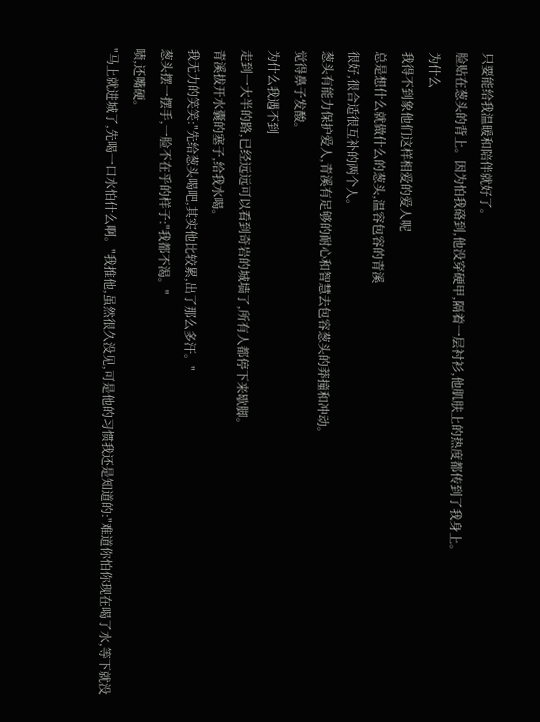只要能给我温暖和陪伴就好了。
脸贴在葱头的背上。因为怕我硌到,他没穿硬甲,隔着一层衬衫,他肌肤上的热度都传到了我身上。
为什么
我得不到象他们这样相爱的爱人呢
总是想什么就做什么的葱头,温容包容的青溪
很好,很合适很互补的两个人。
葱头有能力保护爱人,青溪有足够的耐心和智慧去包容葱头的莽撞和冲动。
觉得鼻子发酸。
为什么我遇不到
走到一大半的路,已经远远可以看到奇岩的城墙了,所有人都停下来歇脚。
青溪拔开水囊的塞子,给我水喝。
我无力的笑笑:"先给葱头喝吧,其实他比较累,出了那么多汗。"
葱头摆一摆手,一脸不在乎的样子:"我都不渴。"
啧,还嘴硬。
"马上就进城了,先喝一口水怕什么啊。"我推他,虽然很久没见,可是他的习惯我还是知道的:"难道你怕你现在喝了水,等下就没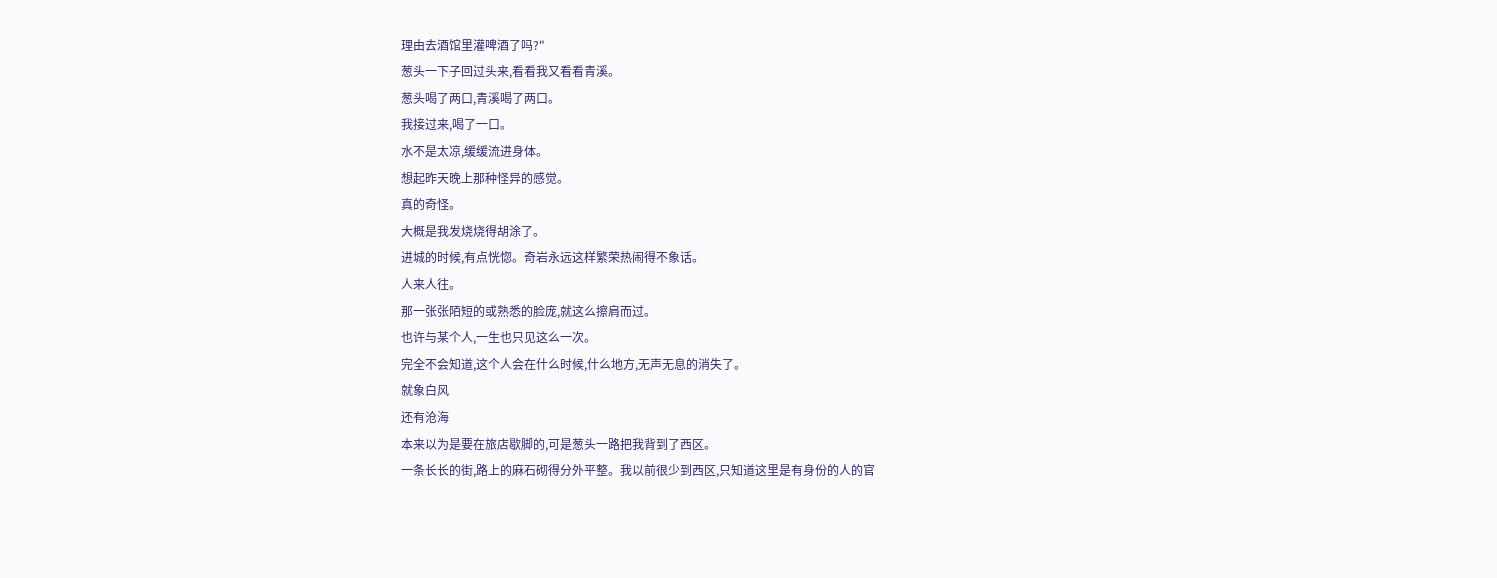理由去酒馆里灌啤酒了吗?"
葱头一下子回过头来,看看我又看看青溪。
葱头喝了两口,青溪喝了两口。
我接过来,喝了一口。
水不是太凉,缓缓流进身体。
想起昨天晚上那种怪异的感觉。
真的奇怪。
大概是我发烧烧得胡涂了。
进城的时候,有点恍惚。奇岩永远这样繁荣热闹得不象话。
人来人往。
那一张张陌短的或熟悉的脸庞,就这么擦肩而过。
也许与某个人,一生也只见这么一次。
完全不会知道,这个人会在什么时候,什么地方,无声无息的消失了。
就象白风
还有沧海
本来以为是要在旅店歇脚的,可是葱头一路把我背到了西区。
一条长长的街,路上的麻石砌得分外平整。我以前很少到西区,只知道这里是有身份的人的官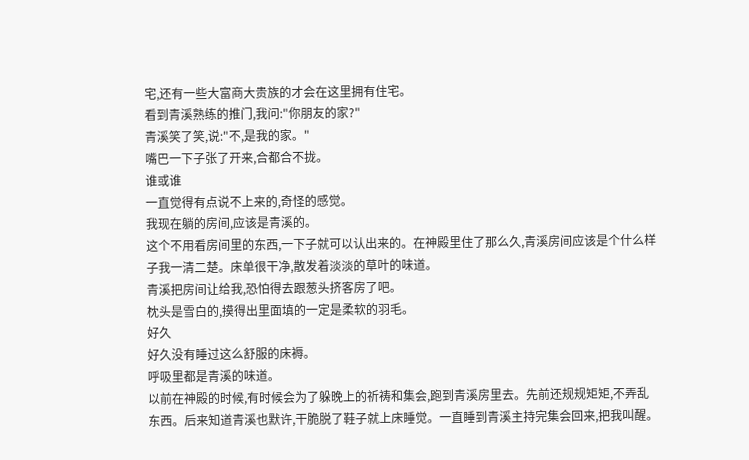宅,还有一些大富商大贵族的才会在这里拥有住宅。
看到青溪熟练的推门,我问:"你朋友的家?"
青溪笑了笑,说:"不,是我的家。"
嘴巴一下子张了开来,合都合不拢。
谁或谁
一直觉得有点说不上来的,奇怪的感觉。
我现在躺的房间,应该是青溪的。
这个不用看房间里的东西,一下子就可以认出来的。在神殿里住了那么久,青溪房间应该是个什么样子我一清二楚。床单很干净,散发着淡淡的草叶的味道。
青溪把房间让给我,恐怕得去跟葱头挤客房了吧。
枕头是雪白的,摸得出里面填的一定是柔软的羽毛。
好久
好久没有睡过这么舒服的床褥。
呼吸里都是青溪的味道。
以前在神殿的时候,有时候会为了躲晚上的祈祷和集会,跑到青溪房里去。先前还规规矩矩,不弄乱东西。后来知道青溪也默许,干脆脱了鞋子就上床睡觉。一直睡到青溪主持完集会回来,把我叫醒。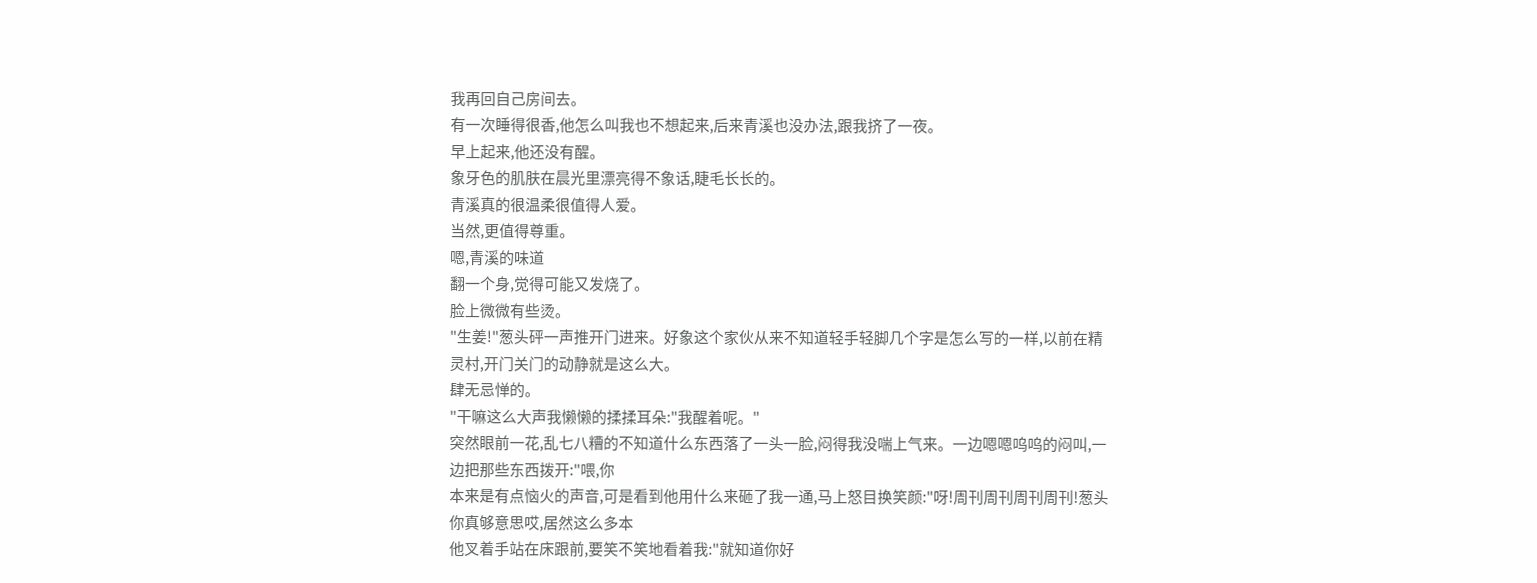我再回自己房间去。
有一次睡得很香,他怎么叫我也不想起来,后来青溪也没办法,跟我挤了一夜。
早上起来,他还没有醒。
象牙色的肌肤在晨光里漂亮得不象话,睫毛长长的。
青溪真的很温柔很值得人爱。
当然,更值得尊重。
嗯,青溪的味道
翻一个身,觉得可能又发烧了。
脸上微微有些烫。
"生姜!"葱头砰一声推开门进来。好象这个家伙从来不知道轻手轻脚几个字是怎么写的一样,以前在精灵村,开门关门的动静就是这么大。
肆无忌惮的。
"干嘛这么大声我懒懒的揉揉耳朵:"我醒着呢。"
突然眼前一花,乱七八糟的不知道什么东西落了一头一脸,闷得我没喘上气来。一边嗯嗯呜呜的闷叫,一边把那些东西拨开:"喂,你
本来是有点恼火的声音,可是看到他用什么来砸了我一通,马上怒目换笑颜:"呀!周刊周刊周刊周刊!葱头你真够意思哎,居然这么多本
他叉着手站在床跟前,要笑不笑地看着我:"就知道你好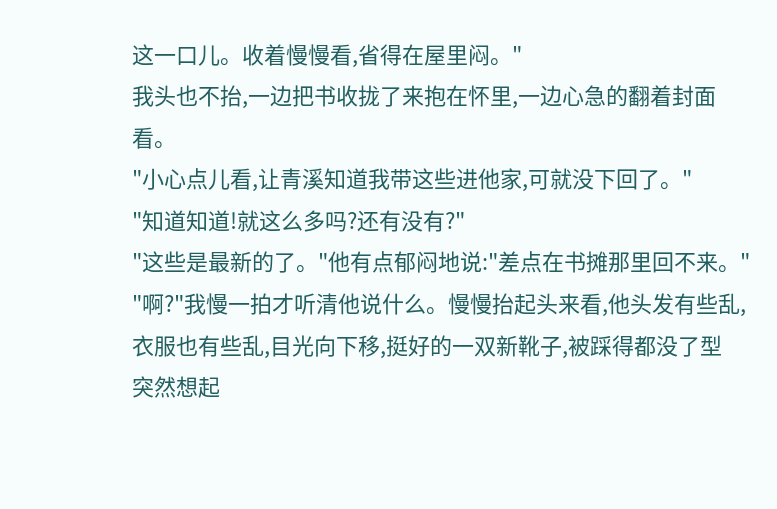这一口儿。收着慢慢看,省得在屋里闷。"
我头也不抬,一边把书收拢了来抱在怀里,一边心急的翻着封面看。
"小心点儿看,让青溪知道我带这些进他家,可就没下回了。"
"知道知道!就这么多吗?还有没有?"
"这些是最新的了。"他有点郁闷地说:"差点在书摊那里回不来。"
"啊?"我慢一拍才听清他说什么。慢慢抬起头来看,他头发有些乱,衣服也有些乱,目光向下移,挺好的一双新靴子,被踩得都没了型
突然想起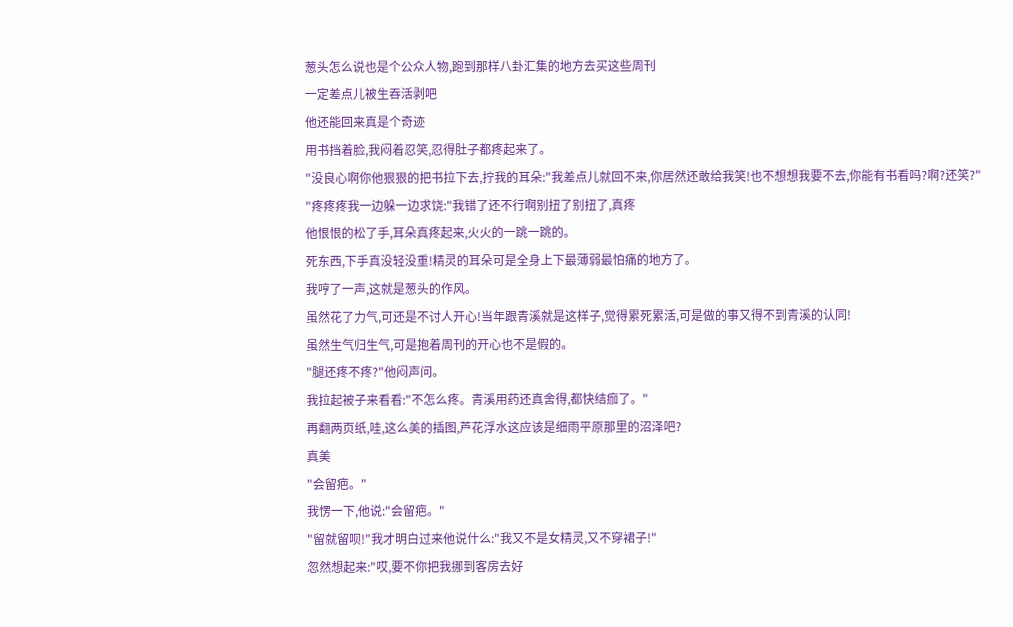葱头怎么说也是个公众人物,跑到那样八卦汇集的地方去买这些周刊
一定差点儿被生吞活剥吧
他还能回来真是个奇迹
用书挡着脸,我闷着忍笑,忍得肚子都疼起来了。
"没良心啊你他狠狠的把书拉下去,拧我的耳朵:"我差点儿就回不来,你居然还敢给我笑!也不想想我要不去,你能有书看吗?啊?还笑?"
"疼疼疼我一边躲一边求饶:"我错了还不行啊别扭了别扭了,真疼
他恨恨的松了手,耳朵真疼起来,火火的一跳一跳的。
死东西,下手真没轻没重!精灵的耳朵可是全身上下最薄弱最怕痛的地方了。
我哼了一声,这就是葱头的作风。
虽然花了力气,可还是不讨人开心!当年跟青溪就是这样子,觉得累死累活,可是做的事又得不到青溪的认同!
虽然生气归生气,可是抱着周刊的开心也不是假的。
"腿还疼不疼?"他闷声问。
我拉起被子来看看:"不怎么疼。青溪用药还真舍得,都快结痂了。"
再翻两页纸,哇,这么美的插图,芦花浮水这应该是细雨平原那里的沼泽吧?
真美
"会留疤。"
我愣一下,他说:"会留疤。"
"留就留呗!"我才明白过来他说什么:"我又不是女精灵,又不穿裙子!"
忽然想起来:"哎,要不你把我挪到客房去好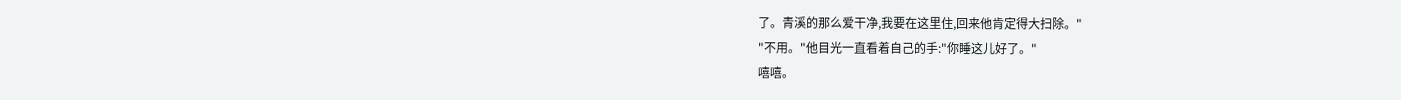了。青溪的那么爱干净,我要在这里住,回来他肯定得大扫除。"
"不用。"他目光一直看着自己的手:"你睡这儿好了。"
嘻嘻。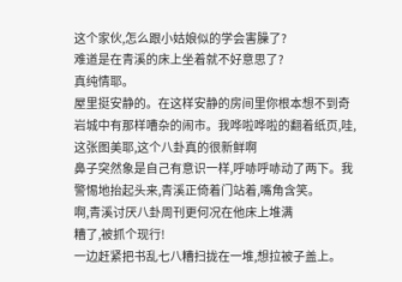这个家伙,怎么跟小姑娘似的学会害臊了?
难道是在青溪的床上坐着就不好意思了?
真纯情耶。
屋里挺安静的。在这样安静的房间里你根本想不到奇岩城中有那样嘈杂的闹市。我哗啦哗啦的翻着纸页,哇,这张图美耶,这个八卦真的很新鲜啊
鼻子突然象是自己有意识一样,呼哧呼哧动了两下。我警惕地抬起头来,青溪正倚着门站着,嘴角含笑。
啊,青溪讨厌八卦周刊更何况在他床上堆满
糟了,被抓个现行!
一边赶紧把书乱七八糟扫拢在一堆,想拉被子盖上。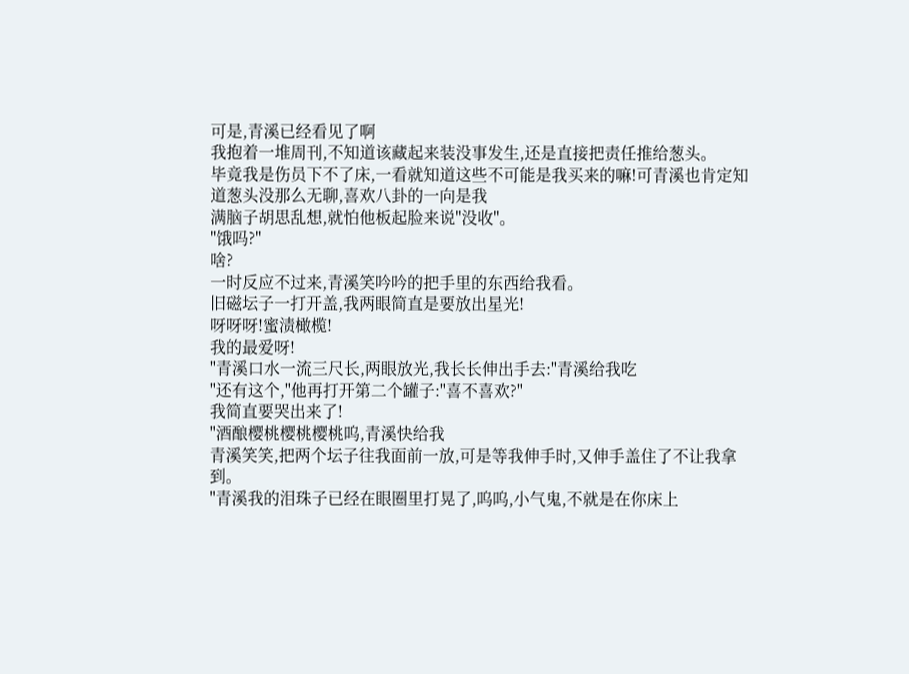可是,青溪已经看见了啊
我抱着一堆周刊,不知道该藏起来装没事发生,还是直接把责任推给葱头。
毕竟我是伤员下不了床,一看就知道这些不可能是我买来的嘛!可青溪也肯定知道葱头没那么无聊,喜欢八卦的一向是我
满脑子胡思乱想,就怕他板起脸来说"没收"。
"饿吗?"
啥?
一时反应不过来,青溪笑吟吟的把手里的东西给我看。
旧磁坛子一打开盖,我两眼简直是要放出星光!
呀呀呀!蜜渍橄榄!
我的最爱呀!
"青溪口水一流三尺长,两眼放光,我长长伸出手去:"青溪给我吃
"还有这个,"他再打开第二个罐子:"喜不喜欢?"
我简直要哭出来了!
"酒酿樱桃樱桃樱桃呜,青溪快给我
青溪笑笑,把两个坛子往我面前一放,可是等我伸手时,又伸手盖住了不让我拿到。
"青溪我的泪珠子已经在眼圈里打晃了,呜呜,小气鬼,不就是在你床上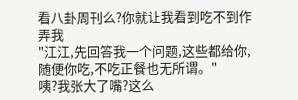看八卦周刊么?你就让我看到吃不到作弄我
"江江,先回答我一个问题,这些都给你,随便你吃,不吃正餐也无所谓。"
咦?我张大了嘴?这么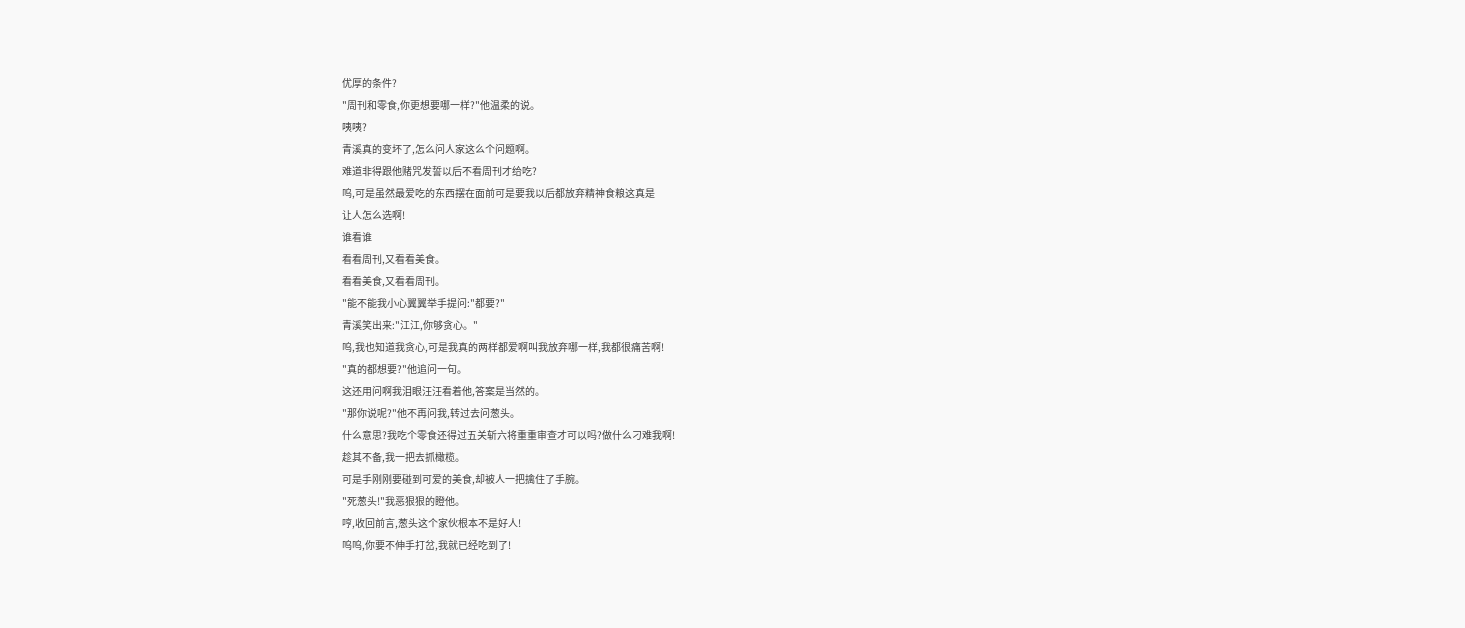优厚的条件?
"周刊和零食,你更想要哪一样?"他温柔的说。
咦咦?
青溪真的变坏了,怎么问人家这么个问题啊。
难道非得跟他赌咒发誓以后不看周刊才给吃?
呜,可是虽然最爱吃的东西摆在面前可是要我以后都放弃精神食粮这真是
让人怎么选啊!
谁看谁
看看周刊,又看看美食。
看看美食,又看看周刊。
"能不能我小心翼翼举手提问:"都要?"
青溪笑出来:"江江,你够贪心。"
呜,我也知道我贪心,可是我真的两样都爱啊叫我放弃哪一样,我都很痛苦啊!
"真的都想要?"他追问一句。
这还用问啊我泪眼汪汪看着他,答案是当然的。
"那你说呢?"他不再问我,转过去问葱头。
什么意思?我吃个零食还得过五关斩六将重重审查才可以吗?做什么刁难我啊!
趁其不备,我一把去抓橄榄。
可是手刚刚要碰到可爱的美食,却被人一把擒住了手腕。
"死葱头!"我恶狠狠的瞪他。
哼,收回前言,葱头这个家伙根本不是好人!
呜呜,你要不伸手打岔,我就已经吃到了!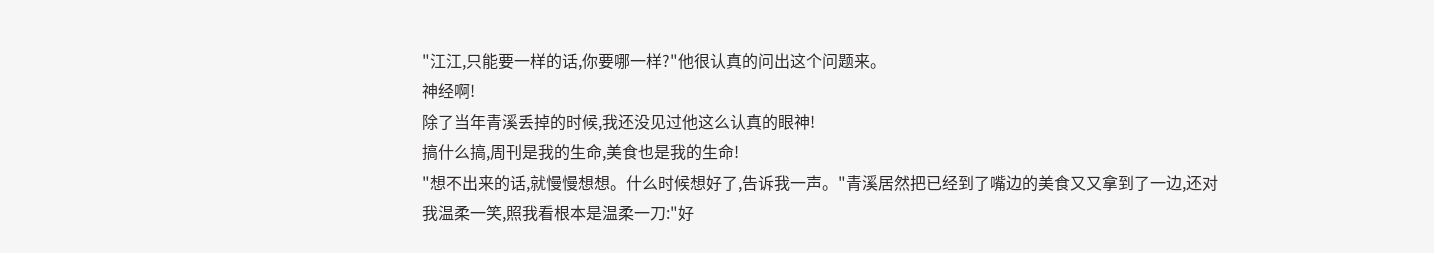"江江,只能要一样的话,你要哪一样?"他很认真的问出这个问题来。
神经啊!
除了当年青溪丢掉的时候,我还没见过他这么认真的眼神!
搞什么搞,周刊是我的生命,美食也是我的生命!
"想不出来的话,就慢慢想想。什么时候想好了,告诉我一声。"青溪居然把已经到了嘴边的美食又又拿到了一边,还对我温柔一笑,照我看根本是温柔一刀:"好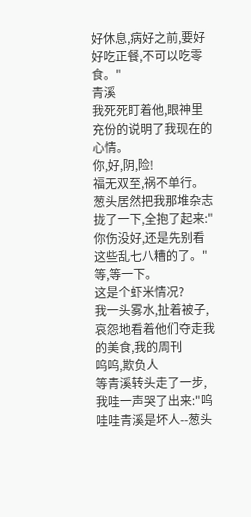好休息,病好之前,要好好吃正餐,不可以吃零食。"
青溪
我死死盯着他,眼神里充份的说明了我现在的心情。
你,好,阴,险!
福无双至,祸不单行。
葱头居然把我那堆杂志拢了一下,全抱了起来:"你伤没好,还是先别看这些乱七八糟的了。"
等,等一下。
这是个虾米情况?
我一头雾水,扯着被子,哀怨地看着他们夺走我的美食,我的周刊
呜呜,欺负人
等青溪转头走了一步,我哇一声哭了出来:"呜哇哇青溪是坏人--葱头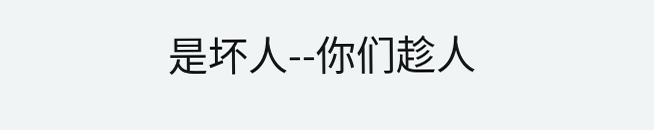是坏人--你们趁人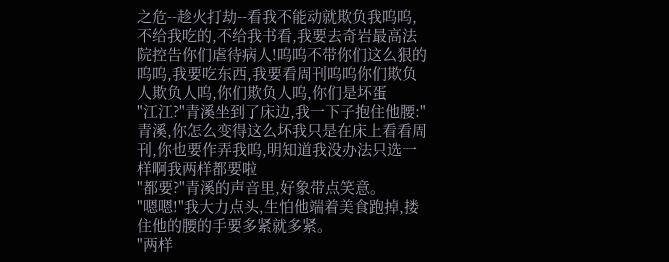之危--趁火打劫--看我不能动就欺负我呜呜,不给我吃的,不给我书看,我要去奇岩最高法院控告你们虐待病人!呜呜不带你们这么狠的呜呜,我要吃东西,我要看周刊呜呜你们欺负人欺负人呜,你们欺负人呜,你们是坏蛋
"江江?"青溪坐到了床边,我一下子抱住他腰:"青溪,你怎么变得这么坏我只是在床上看看周刊,你也要作弄我呜,明知道我没办法只选一样啊我两样都要啦
"都要?"青溪的声音里,好象带点笑意。
"嗯嗯!"我大力点头,生怕他端着美食跑掉,搂住他的腰的手要多紧就多紧。
"两样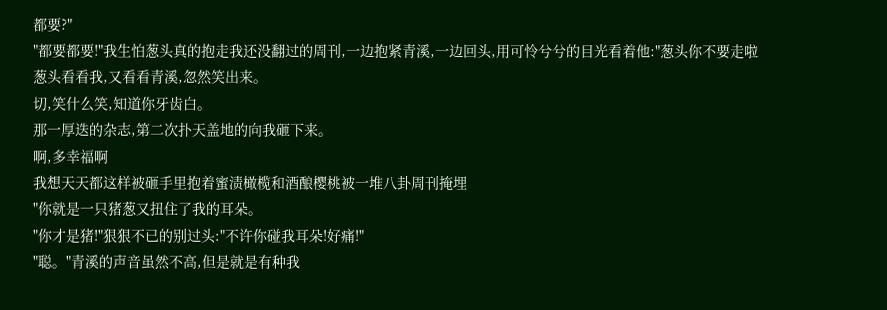都要?"
"都要都要!"我生怕葱头真的抱走我还没翻过的周刊,一边抱紧青溪,一边回头,用可怜兮兮的目光看着他:"葱头你不要走啦
葱头看看我,又看看青溪,忽然笑出来。
切,笑什么笑,知道你牙齿白。
那一厚迭的杂志,第二次扑天盖地的向我砸下来。
啊,多幸福啊
我想天天都这样被砸手里抱着蜜渍橄榄和酒酿樱桃被一堆八卦周刊掩埋
"你就是一只猪葱又扭住了我的耳朵。
"你才是猪!"狠狠不已的别过头:"不许你碰我耳朵!好痛!"
"聪。"青溪的声音虽然不高,但是就是有种我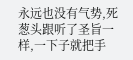永远也没有气势,死葱头跟听了圣旨一样,一下子就把手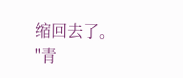缩回去了。
"青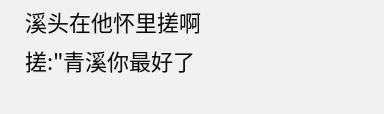溪头在他怀里搓啊搓:"青溪你最好了